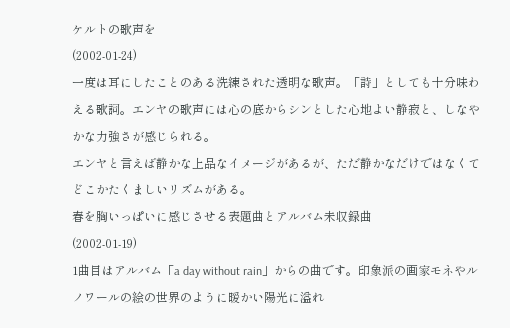ケルトの歌声を
(2002-01-24)
一度は耳にしたことのある洗練された透明な歌声。「詩」としても十分味わえる歌詞。エンヤの歌声には心の底からシンとした心地よい静寂と、しなやかな力強さが感じられる。
エンヤと言えば静かな上品なイメージがあるが、ただ静かなだけではなくてどこかたくましいリズムがある。
春を胸いっぱいに感じさせる表題曲とアルバム未収録曲
(2002-01-19)
1曲目はアルバム「a day without rain」からの曲です。印象派の画家モネやルノワールの絵の世界のように暖かい陽光に溢れ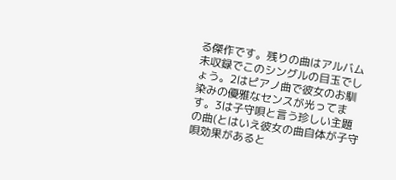る傑作です。残りの曲はアルバム未収録でこのシングルの目玉でしょう。2はピアノ曲で彼女のお馴染みの優雅なセンスが光ってます。3は子守唄と言う珍しい主題の曲(とはいえ彼女の曲自体が子守唄効果があると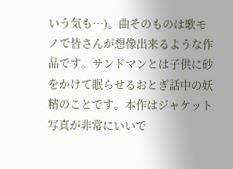いう気も…)。曲そのものは歌モノで皆さんが想像出来るような作品です。サンドマンとは子供に砂をかけて眠らせるおとぎ話中の妖精のことです。本作はジャケット写真が非常にいいで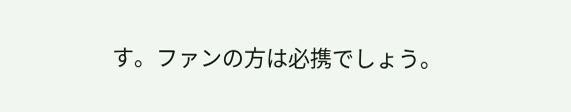す。ファンの方は必携でしょう。